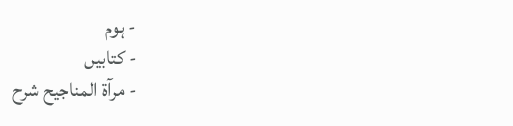- ہوم
- کتابیں
- مرآۃ المناجیح شرح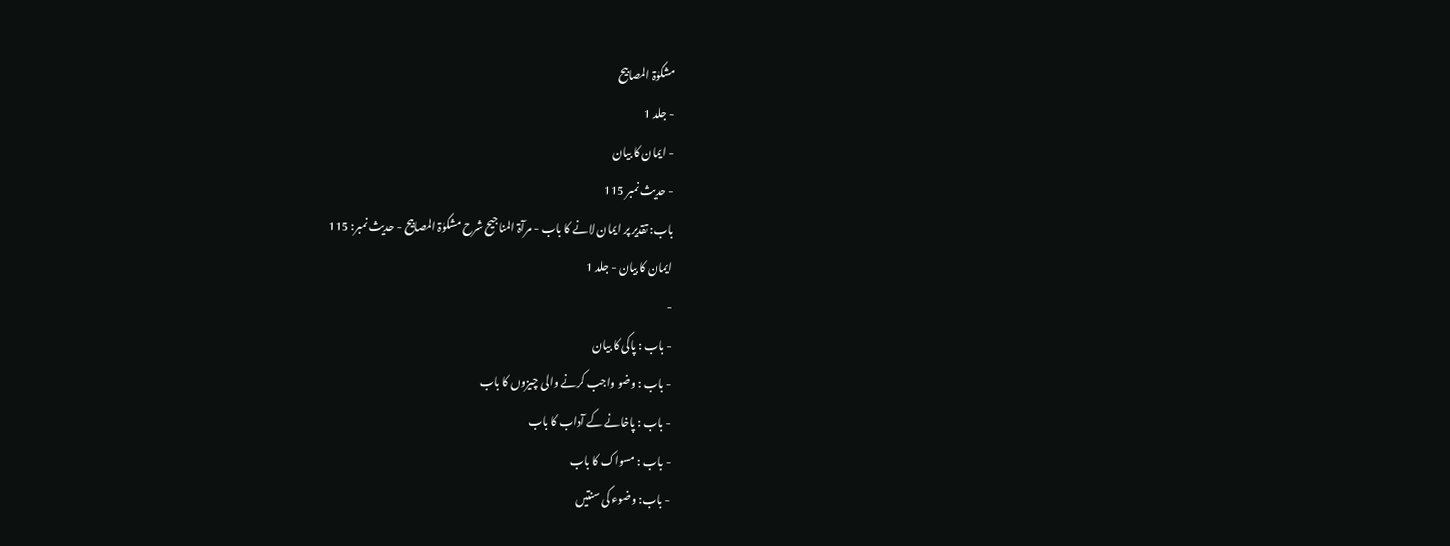مشکوٰۃ المصابیح
- جلد 1
- ایمان کا بیان
- حدیث نمبر 115
باب: تقدیر پر ایمان لانے کا باب - مرآۃ المناجیح شرح مشکوٰۃ المصابیح - حدیث نمبر: 115
ایمان کا بیان - جلد 1
-
- باب : پاکی کا بیان
- باب : وضو واجب کرنے والی چیزوں کا باب
- باب : پاخانے کے آداب کا باب
- باب : مسواک کا باب
- باب: وضوء کی سنتیں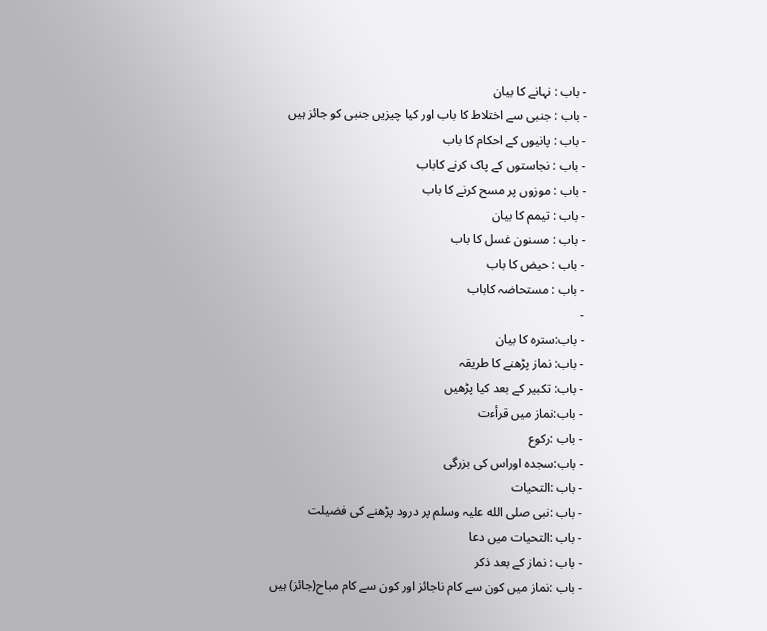- باب : نہانے کا بیان
- باب : جنبی سے اختلاط کا باب اور کیا چیزیں جنبی کو جائز ہیں
- باب : پانیوں کے احکام کا باب
- باب : نجاستوں کے پاک کرنے کاباب
- باب : موزوں پر مسح کرنے کا باب
- باب : تیمم کا بیان
- باب : مسنون غسل کا باب
- باب : حیض کا باب
- باب : مستحاضہ کاباب
-
- باب:سترہ کا بیان
- باب: نماز پڑھنے کا طریقہ
- باب: تکبیر کے بعد کیا پڑھیں
- باب:نماز میں قرأءت
- باب :رکوع
- باب:سجدہ اوراس کی بزرگی
- باب :التحیات
- باب :نبی صلی الله علیہ وسلم پر درود پڑھنے کی فضیلت
- باب :التحیات میں دعا
- باب : نماز کے بعد ذکر
- باب :نماز میں کون سے کام ناجائز اور کون سے کام مباح(جائز) ہیں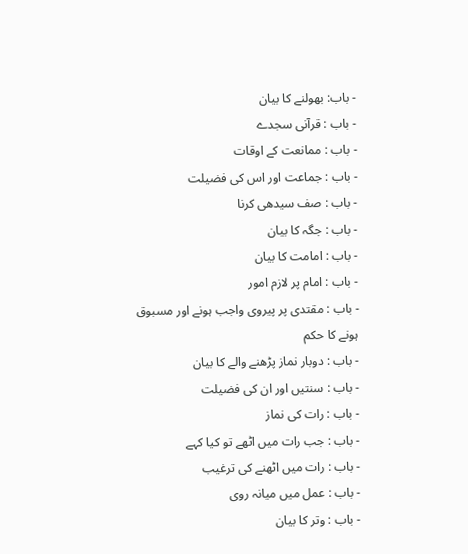- باب: بھولنے کا بیان
- باب : قرآنی سجدے
- باب : ممانعت کے اوقات
- باب : جماعت اور اس کی فضیلت
- باب : صف سیدھی کرنا
- باب : جگہ کا بیان
- باب : امامت کا بیان
- باب : امام پر لازم امور
- باب : مقتدی پر پیروی واجب ہونے اور مسبوق ہونے كا حکم
- باب : دوبار نماز پڑھنے والے کا بیان
- باب : سنتیں اور ان کی فضیلت
- باب : رات کی نماز
- باب : جب رات میں اٹھے تو کیا کہے
- باب : رات میں اٹھنے کی ترغیب
- باب : عمل میں میانہ روی
- باب : وتر کا بیان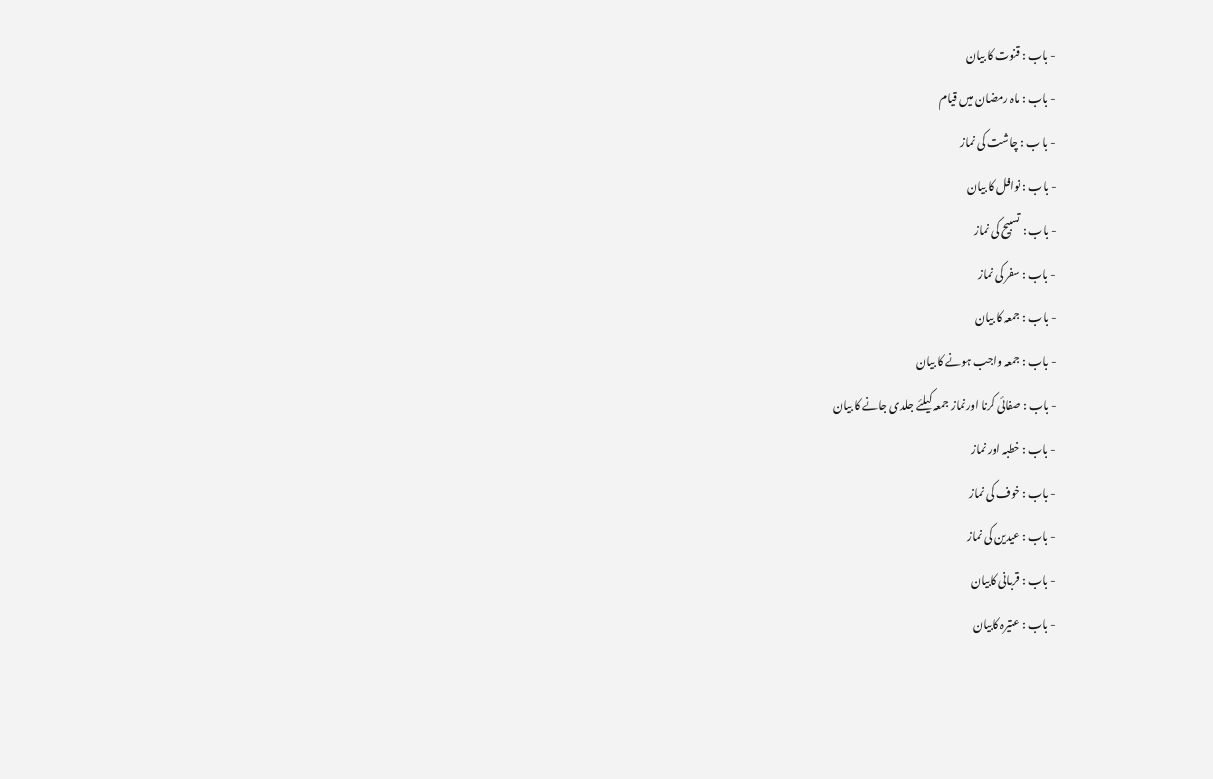- باب : قنوت کا بیان
- باب : ماہ رمضان میں قیام
- با ب : چاشت کی نماز
- باب : نوافل کا بیان
- باب : تسبیح کی نماز
- باب : سفر کی نماز
- باب : جمعہ کا بیان
- باب : جمعہ واجب ہونے کا بیان
- باب : صفائی کرنا اورنماز جمعہ کیلئے جلدی جانے کا بیان
- باب : خطبہ اور نماز
- باب : خوف کی نماز
- باب : عیدین کی نماز
- باب : قربانی کابيان
- باب : عتیرہ کابیان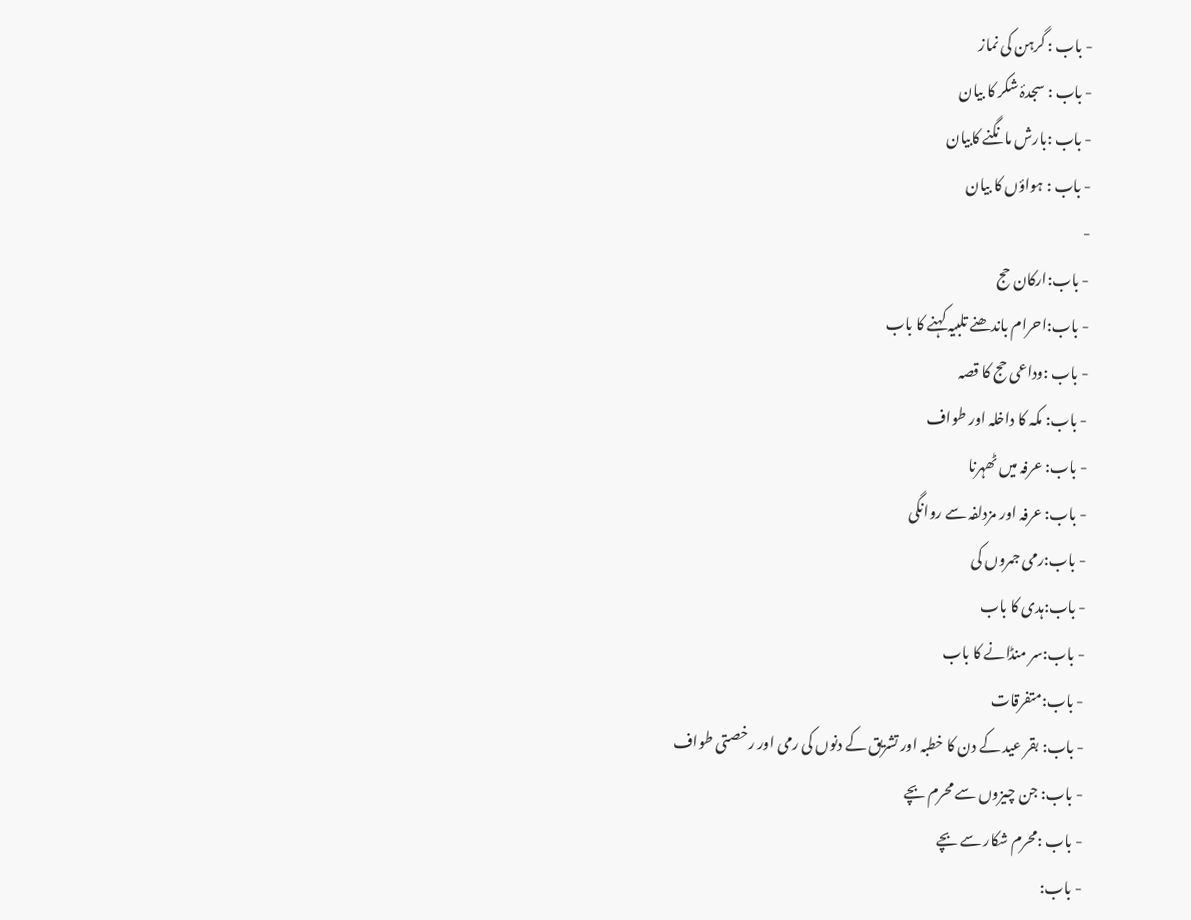- باب : گرہن کی نماز
- باب : سجدۂ شکر کا بیان
- باب :بارش مانگنے کابیان
- باب : ہواؤں کا بیان
-
- باب:ارکان حج
- باب:احرام باندھنے تلبیہ کہنے کا باب
- باب :وداعی حج کا قصہ
- باب: مکہ کا داخلہ اور طواف
- باب: عرفہ میں ٹھہرنا
- باب: عرفہ اور مزدلفہ سے روانگی
- باب:رمی جمروں کی
- باب:ہدی کا باب
- باب:سر منڈانے کا باب
- باب:متفرقات
- باب: بقر عید کے دن کا خطبہ اور تشریق کے دنوں کی رمی اور رخصتی طواف
- باب: جن چیزوں سے محرم بچے
- باب :محرم شکار سے بچے
- باب: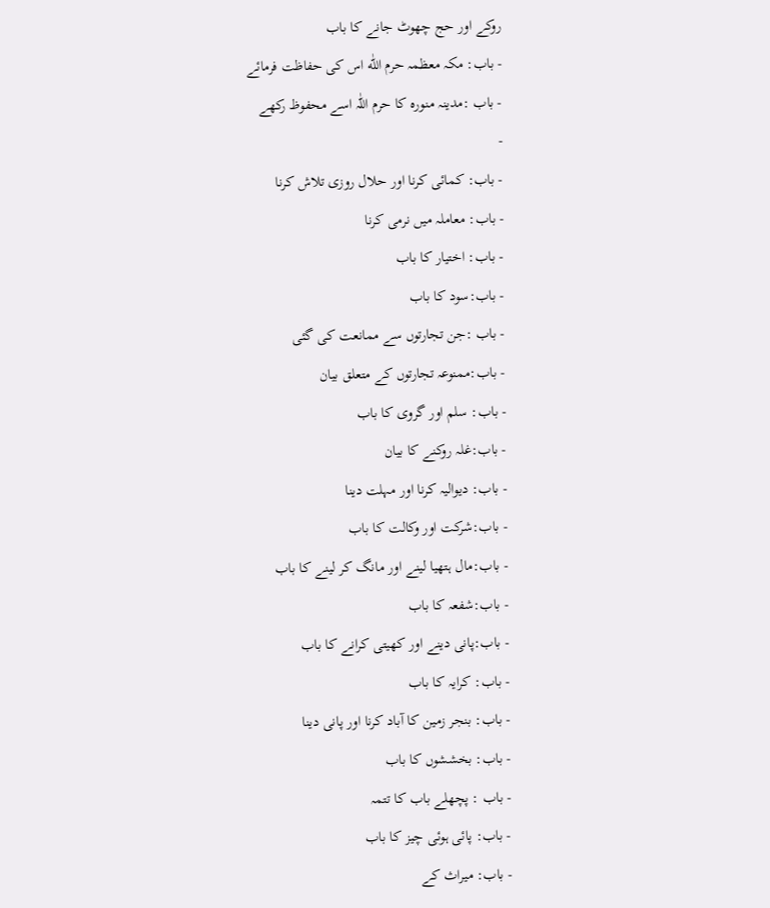روکے اور حج چھوٹ جانے کا باب
- باب: مکہ معظمہ حرم اللّٰه اس کی حفاظت فرمائے
- باب :مدینہ منورہ کا حرم اللّٰہ اسے محفوظ رکھے
-
- باب: کمائی کرنا اور حلال روزی تلاش کرنا
- باب: معاملہ میں نرمی کرنا
- باب: اختیار کا باب
- باب:سود کا باب
- باب :جن تجارتوں سے ممانعت کی گئی
- باب:ممنوعہ تجارتوں کے متعلق بیان
- باب: سلم اور گروی کا باب
- باب:غلہ روکنے کا بیان
- باب: دیوالیہ کرنا اور مہلت دینا
- باب:شرکت اور وکالت کا باب
- باب:مال ہتھیا لینے اور مانگ کر لینے کا باب
- باب:شفعہ کا باب
- باب:پانی دینے اور کھیتی کرانے کا باب
- باب: کرایہ کا باب
- باب: بنجر زمین کا آباد کرنا اور پانی دینا
- باب: بخششوں کا باب
- باب : پچھلے باب کا تتمہ
- باب: پائی ہوئی چیز کا باب
- باب: میراث کے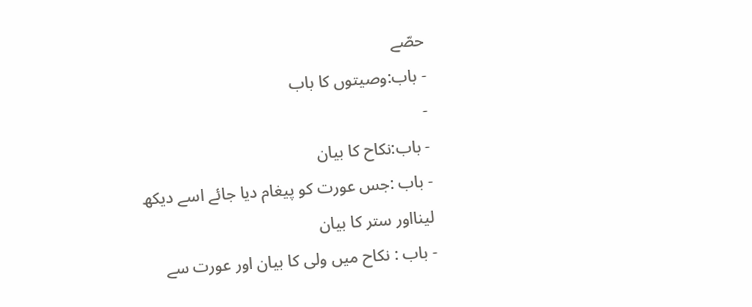حصّے
- باب:وصیتوں کا باب
-
- باب:نکاح کا بیان
- باب :جس عورت کو پیغام دیا جائے اسے دیکھ لینااور ستر کا بیان
- باب : نکاح میں ولی کا بیان اور عورت سے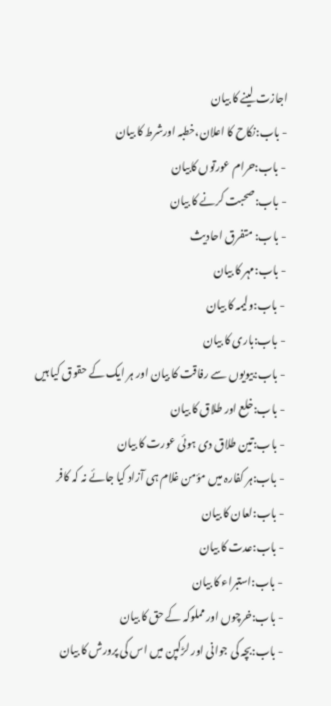اجازت لینے کا بیان
- باب:نکاح کا اعلان،خطبہ اورشرط کا بیان
- باب:حرام عورتوں کابیان
- باب:صحبت کرنے کا بیان
- باب: متفرق احادیث
- باب:مہر کا بیان
- باب:ولیمہ کا بیان
- باب:باری کا بیان
- باب:بیویوں سے رفاقت کا بیان اور ہر ایک کے حقوق کیا ہیں
- باب:خلع اور طلاق کا بیان
- باب:تین طلاق دی ہوئی عورت کا بیان
- باب:ہر کفارہ میں مؤمن غلام ہی آزاد کیا جائے نہ کہ کافر
- باب:لعان کا بیان
- باب:عدت کا بیان
- باب:استبراء کا بیان
- باب:خرچوں اور مملوکہ کے حق کا بیان
- باب:بچہ کی جوانی اور لڑکپن میں اس کی پرورش کا بیان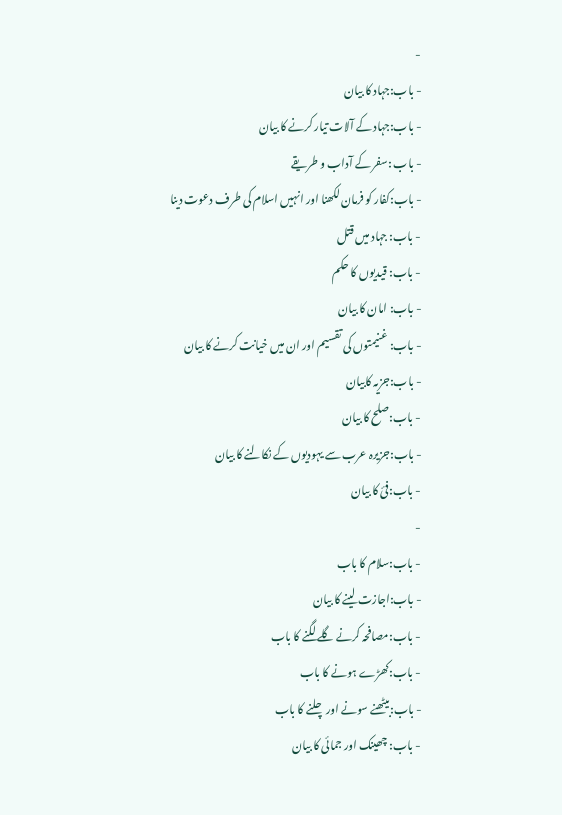-
- باب:جہاد کا بیان
- باب:جہاد کے آلات تیار کرنے کا بیان
- باب :سفر کے آداب و طریقے
- باب:کفار کو فرمان لکھنا اور انہیں اسلام کی طرف دعوت دینا
- باب: جہاد میں قتل
- باب: قیدیوں کا حکم
- باب: امان کا بیان
- باب: غنیمتوں کی تقسیم اور ان میں خیانت کرنے کا بیان
- باب:جزیہ کابیان
- باب:صلح کا بیان
- باب:جزیرہ عرب سے یہودیوں کے نکالنے کا بیان
- باب:فئ کا بیان
-
- باب:سلام کا باب
- باب:اجازت لینے کا بیان
- باب:مصافحہ کرنے گلے لگنے کا باب
- باب:کھڑے ہونے کا باب
- باب:بیٹھنے سونے اور چلنے کا باب
- باب: چھینک اور جمائی کا بیان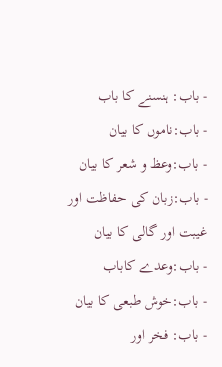- باب: ہنسنے کا باب
- باب:ناموں کا بیان
- باب:وعظ و شعر کا بیان
- باب:زبان کی حفاظت اور غیبت اور گالی کا بیان
- باب:وعدے کاباب
- باب:خوش طبعی کا بیان
- باب: فخر اور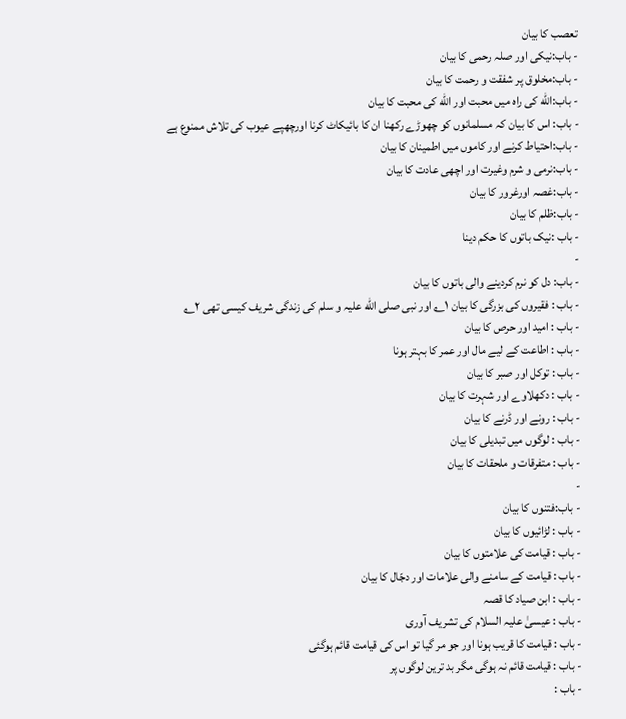تعصب کا بیان
- باب:نیکی اور صلہ رحمی کا بیان
- باب:مخلوق پر شفقت و رحمت کا بیان
- باب:الله کی راہ میں محبت اور الله کی محبت کا بیان
- باب: اس کا بیان کہ مسلمانوں کو چھوڑے رکھنا ان کا بائیکاٹ کرنا اورچھپے عیوب کی تلاش ممنوع ہے
- باب:احتیاط کرنے اور کاموں میں اطمینان کا بیان
- باب:نرمی و شرم وغیرت اور اچھی عادت کا بیان
- باب:غصہ اورغرور کا بیان
- باب:ظلم کا بیان
- باب :نیک باتوں کا حکم دینا
-
- باب: دل کو نرم کردینے والی باتوں کا بیان
- باب : فقیروں کی بزرگی کا بیان ۱؎ اور نبی صلی الله علیہ و سلم کی زندگی شریف کیسی تھی ۲؎
- باب : امید اور حرص کا بیان
- باب : اطاعت کے لیے مال اور عمر کا بہتر ہونا
- باب : توکل اور صبر کا بیان
- باب : دکھلاوے اور شہرت کا بیان
- باب : رونے اور ڈرنے کا بیان
- باب : لوگوں میں تبدیلی کا بیان
- باب : متفرقات و ملحقات کا بیان
-
- باب:فتنوں کا بیان
- باب : لڑائیوں کا بیان
- باب : قیامت کی علامتوں کا بیان
- باب : قیامت کے سامنے والی علامات اور دجّال کا بیان
- باب : ابن صیاد کا قصہ
- باب : عیسیٰ علیہ السلام کی تشریف آوری
- باب : قیامت کا قریب ہونا اور جو مر گیا تو اس کی قیامت قائم ہوگئی
- باب : قیامت قائم نہ ہوگی مگر بد ترین لوگوں پر
- باب :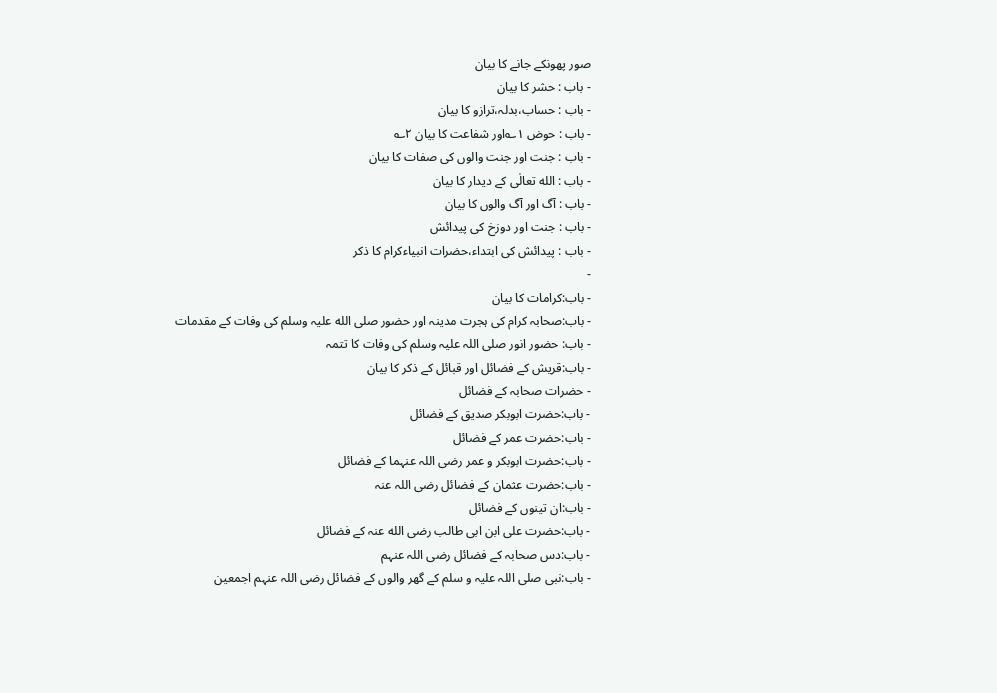صور پھونکے جانے کا بیان
- باب : حشر کا بیان
- باب : حساب،بدلہ،ترازو کا بیان
- باب : حوض ۱؎اور شفاعت کا بیان ۲؎
- باب : جنت اور جنت والوں کی صفات کا بیان
- باب : الله تعالٰی کے دیدار کا بیان
- باب : آگ اور آگ والوں کا بیان
- باب : جنت اور دوزخ کی پیدائش
- باب : پیدائش کی ابتداء،حضرات انبیاءکرام کا ذکر
-
- باب:کرامات کا بیان
- باب:صحابہ کرام کی ہجرت مدینہ اور حضور صلی الله علیہ وسلم کی وفات کے مقدمات
- باب: حضور انور صلی اللہ علیہ وسلم کی وفات کا تتمہ
- باب:قریش کے فضائل اور قبائل کے ذکر کا بیان
- حضرات صحابہ کے فضائل
- باب:حضرت ابوبکر صدیق کے فضائل
- باب:حضرت عمر کے فضائل
- باب:حضرت ابوبکر و عمر رضی اللہ عنہما کے فضائل
- باب:حضرت عثمان کے فضائل رضی اللہ عنہ
- باب:ان تینوں کے فضائل
- باب:حضرت علی ابن ابی طالب رضی الله عنہ کے فضائل
- باب:دس صحابہ کے فضائل رضی اللہ عنہم
- باب:نبی صلی اللہ علیہ و سلم کے گھر والوں کے فضائل رضی اللہ عنہم اجمعین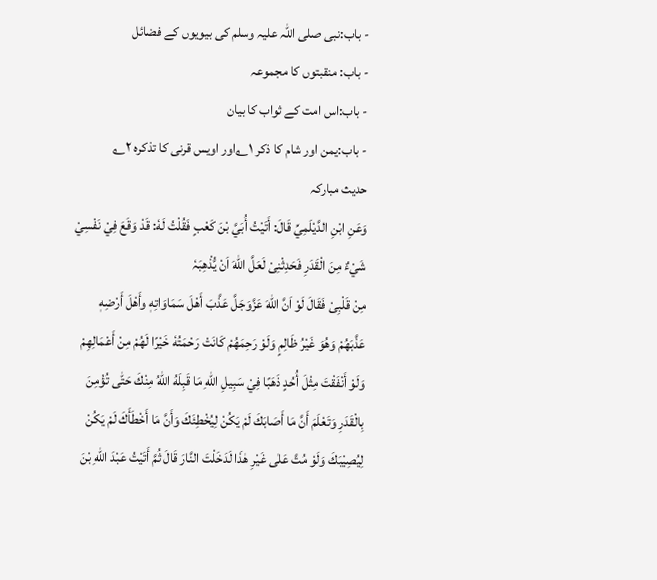- باب:نبی صلی اللہ علیہ وسلم کی بیویوں کے فضائل
- باب: منقبتوں کا مجموعہ
- باب:اس امت کے ثواب کا بیان
- باب:یمن اور شام کا ذکر ۱؎اور اویس قرنی کا تذکرہ ۲؎
حدیث مبارکہ
وَعَنِ ابْنِ الدَّيْلَمِيِّ قَالَ: أَتَيْتُ أُبَيَّ بْنَ كَعْبٍ فَقُلْتُ لَهٗ: قَدْ وَقَعَ فِيْ نَفْسِيْ شَيْءٌ مِنَ الْقَدَرِ فَحَدِثْنِیْ لَعَلَّ اللهَ اَنْ یُّذْھِبَہٗ
مِنْ قَلْبِیْ فَقَالَ لَوْ اَنَّ اللهَ عَزَّوَجَلَّ عَذَّبَ أَهْلَ سَمَاوَاتِهٖ وأَهْلَ أَرْضِهٖ عَذَّبَهُمْ وَهُوَ غَيْرُ ظَالِمٍ وَلَوْ رَحِمَهُمْ كَانَتْ رَحْمَتُهٗ خَيْرًا لَهُمْ مِنْ أَعْمَالِهِمْ وَلَوْ أَنْفَقْتَ مِثْلَ أُحُدٍ ذَهَبًا فِيْ سَبِيلِ اللهِ مَا قَبِلَهُ اللّٰهُ مِنْكَ حَتّٰى تُؤْمِنَ بِالْقَدَرِ وَتَعْلَمَ أَنَّ مَا أَصَابَكَ لَمْ يَكُنْ لِيُخْطِئَكَ وَأَنَّ مَا أَخْطَأَكَ لَمْ يَكُنْ لِيُصِيْبَكَ وَلَوْ مُتَّ عَلٰى غَيْرِ هٰذَا لَدَخَلْتَ النَّارَ قَالَ ثُمَّ أَتَيْتُ عَبْدَ اللهِ بْنَ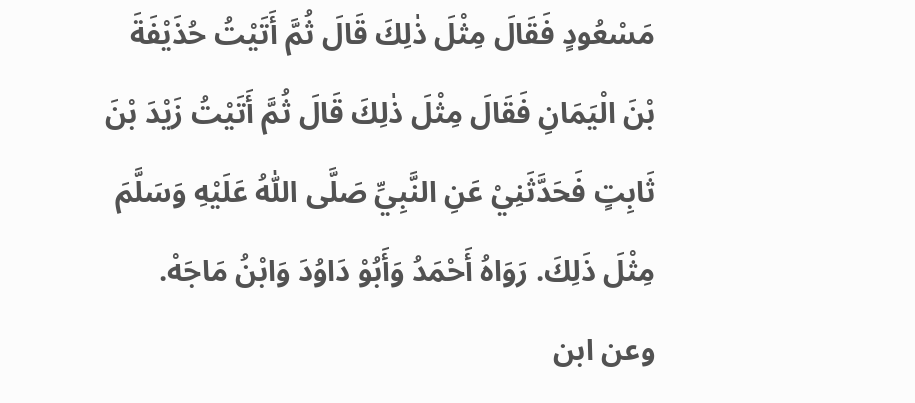مَسْعُودٍ فَقَالَ مِثْلَ ذٰلِكَ قَالَ ثُمَّ أَتَيْتُ حُذَيْفَةَ بْنَ الْيَمَانِ فَقَالَ مِثْلَ ذٰلِكَ قَالَ ثُمَّ أَتَيْتُ زَيْدَ بْنَ ثَابِتٍ فَحَدَّثَنِيْ عَنِ النَّبِيِّ صَلَّى اللّٰهُ عَلَيْهِ وَسَلَّمَ مِثْلَ ذَلِكَ. رَوَاهُ أَحْمَدُ وَأَبُوْ دَاوُدَ وَابْنُ مَاجَهْ.
وعن ابن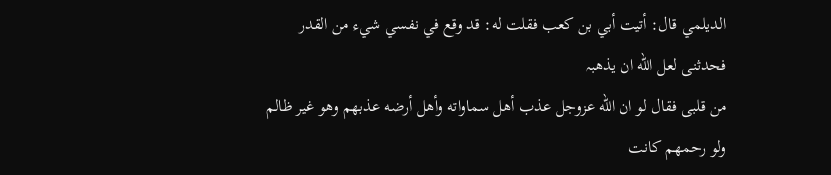الديلمي قال: أتيت أبي بن كعب فقلت له: قد وقع في نفسي شيء من القدر فحدثنی لعل الله ان یذھبہ
من قلبی فقال لو ان الله عزوجل عذب أهل سماواته وأهل أرضه عذبهم وهو غير ظالم ولو رحمهم كانت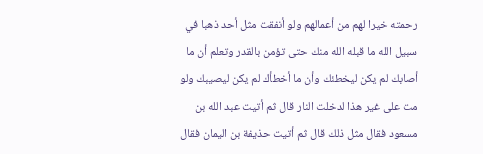رحمته خيرا لهم من أعمالهم ولو أنفقت مثل أحد ذهبا في سبيل الله ما قبله الله منك حتى تؤمن بالقدر وتعلم أن ما أصابك لم يكن ليخطئك وأن ما أخطأك لم يكن ليصيبك ولو مت على غير هذا لدخلت النار قال ثم أتيت عبد الله بن مسعود فقال مثل ذلك قال ثم أتيت حذيفة بن اليمان فقال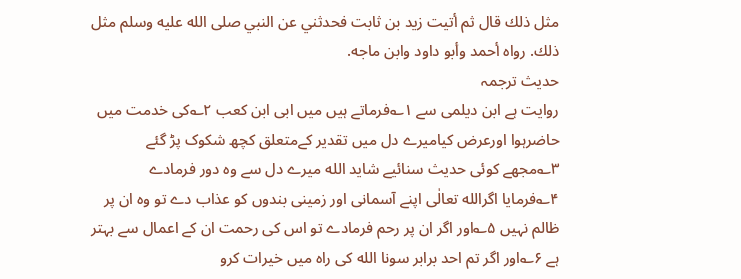مثل ذلك قال ثم أتيت زيد بن ثابت فحدثني عن النبي صلى الله عليه وسلم مثل ذلك. رواه أحمد وأبو داود وابن ماجه.
حدیث ترجمہ
روایت ہے ابن دیلمی سے ۱؎فرماتے ہیں میں ابی ابن کعب ۲؎کی خدمت میں حاضرہوا اورعرض کیامیرے دل میں تقدیر کےمتعلق کچھ شکوک پڑ گئے ۳؎مجھے کوئی حدیث سنائیے شاید الله میرے دل سے وہ دور فرمادے ۴؎فرمایا اگرالله تعالٰی اپنے آسمانی اور زمینی بندوں کو عذاب دے تو وہ ان پر ظالم نہیں ۵؎اور اگر ان پر رحم فرمادے تو اس کی رحمت ان کے اعمال سے بہتر ہے ۶؎اور اگر تم احد برابر سونا الله کی راہ میں خیرات کرو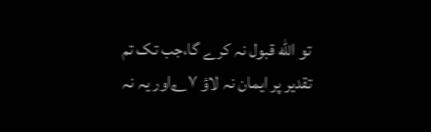تو الله قبول نہ کرے گا،جب تک تم تقدیر پر ایمان نہ لاؤ ۷؎اور یہ نہ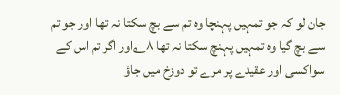جان لو کہ جو تمہیں پہنچا وہ تم سے بچ سکتا نہ تھا اور جو تم سے بچ گیا وہ تمہیں پہنچ سکتا نہ تھا ۸؎اور اگر تم اس کے سواکسی اور عقیدے پر مرے تو دوزخ میں جاؤ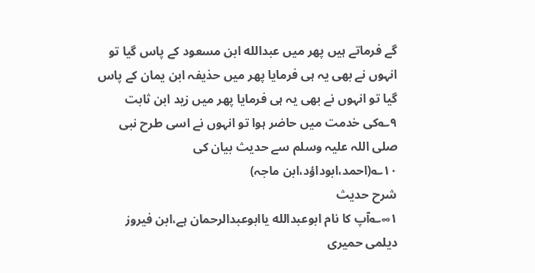گے فرماتے ہیں پھر میں عبدالله ابن مسعود کے پاس گیا تو انہوں نے بھی یہ ہی فرمایا پھر میں حذیفہ ابن یمان کے پاس گیا تو انہوں نے بھی یہ ہی فرمایا پھر میں زید ابن ثابت ۹؎کی خدمت میں حاضر ہوا تو انہوں نے اسی طرح نبی صلی اللہ علیہ وسلم سے حدیث بیان کی ۱۰؎(احمد،ابوداؤد،ابن ماجہ)
شرح حدیث
۱∞؎آپ کا نام ابوعبدالله یاابوعبدالرحمان ہے،ابن فیروز دیلمی حمیری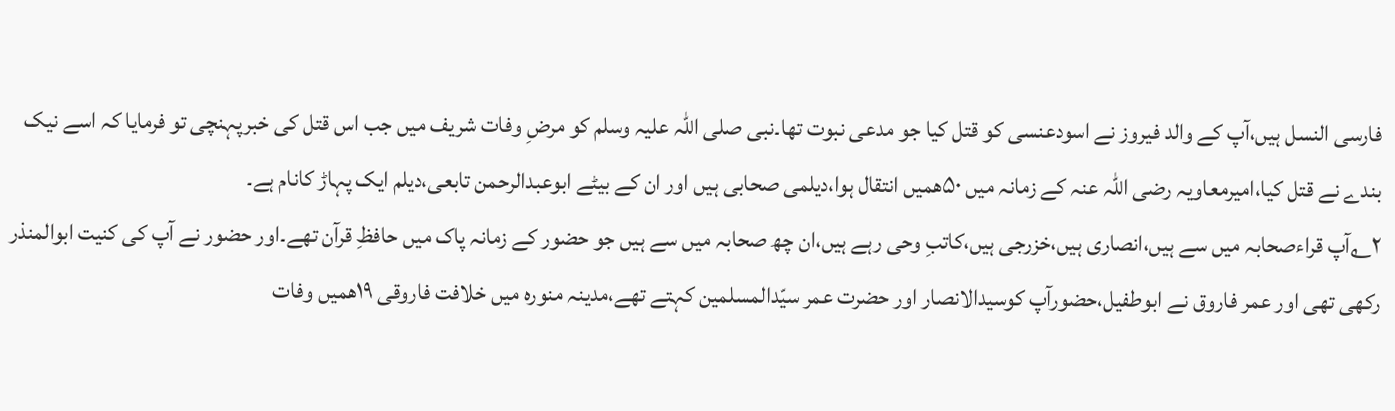فارسی النسل ہیں،آپ کے والد فیروز نے اسودعنسی کو قتل کیا جو مدعی نبوت تھا۔نبی صلی اللہ علیہ وسلم کو مرضِ وفات شریف میں جب اس قتل کی خبرپہنچی تو فرمایا کہ اسے نیک بندے نے قتل کیا،امیرمعاویہ رضی اللہ عنہ کے زمانہ میں ۵۰ھمیں انتقال ہوا،دیلمی صحابی ہیں اور ان کے بیٹے ابوعبدالرحمن تابعی،دیلم ایک پہاڑ کانام ہے۔
۲؎آپ قراءصحابہ میں سے ہیں،انصاری ہیں،خزرجی ہیں،کاتبِ وحی رہے ہیں،ان چھ صحابہ میں سے ہیں جو حضور کے زمانہ پاک میں حافظِ قرآن تھے۔اور حضور نے آپ کی کنیت ابوالمنذر رکھی تھی اور عمر فاروق نے ابوطفیل،حضورآپ کوسیدالانصار اور حضرت عمر سیّدالمسلمین کہتے تھے،مدینہ منورہ میں خلافت فاروقی ۱۹ھمیں وفات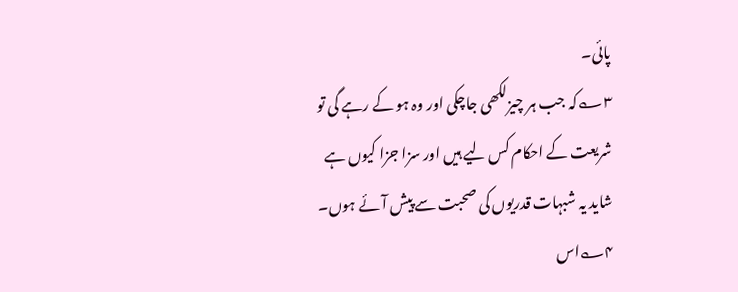پائی۔
۳؎کہ جب ہر چیزلکھی جاچکی اور وہ ہو کے رہے گی تو شریعت کے احکام کس لیے ہیں اور سزا جزا کیوں ہے شاید یہ شبہات قدریوں کی صحبت سے پیش آئے ہوں۔
۴؎اس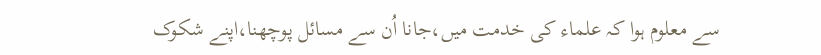سے معلوم ہوا کہ علماء کی خدمت میں،جانا اُن سے مسائل پوچھنا،اپنے شکوک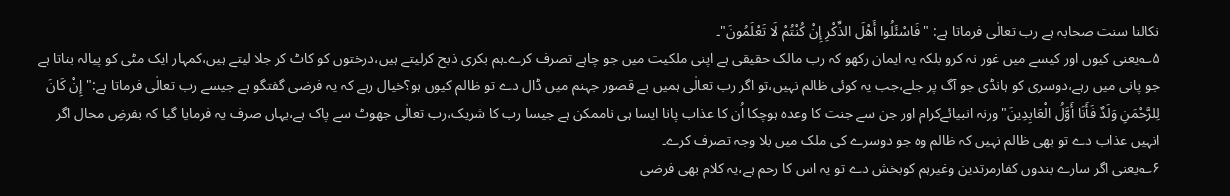نکالنا سنت صحابہ ہے رب تعالٰی فرماتا ہے: "فَاسْئَلُوا أَهْلَ الذِّكْرِ إِنْ كُنْتُمْ لَا تَعْلَمُونَ"۔
۵؎یعنی کیوں اور کیسے میں غور نہ کرو بلکہ یہ ایمان رکھو کہ رب مالک حقیقی ہے اپنی ملکیت میں جو چاہے تصرف کرے۔ہم بکری ذبح کرلیتے ہیں،درختوں کو کاٹ کر جلا لیتے ہیں،کمہار ایک مٹی کو پیالہ بناتا ہے جو پانی میں رہے،دوسری کو ہانڈی جو آگ پر جلے،جب یہ کوئی ظالم نہیں،تو اگر رب تعالٰی ہمیں بے قصور جہنم میں ڈال دے تو ظالم کیوں ہو؟خیال رہے کہ یہ فرضی گفتگو ہے جیسے رب تعالٰی فرماتا ہے:"إِنْ كَانَ لِلرَّحْمَنِ وَلَدٌ فَأَنَا أَوَّلُ الْعَابِدِينَ"ورنہ انبیائےکرام اور جن سے جنت کا وعدہ ہوچکا اُن کا عذاب پانا ایسا ہی ناممکن ہے جیسا رب کا شریک،رب تعالٰی جھوٹ سے پاک ہے،یہاں صرف یہ فرمایا گیا کہ بفرضِ محال اگر انہیں عذاب دے تو بھی ظالم نہیں کہ ظالم وہ جو دوسرے کی ملک میں بلا وجہ تصرف کرے۔
۶؎یعنی اگر سارے بندوں کفارمرتدین وغیرہم کوبخش دے تو یہ اس کا رحم ہے،یہ کلام بھی فرضی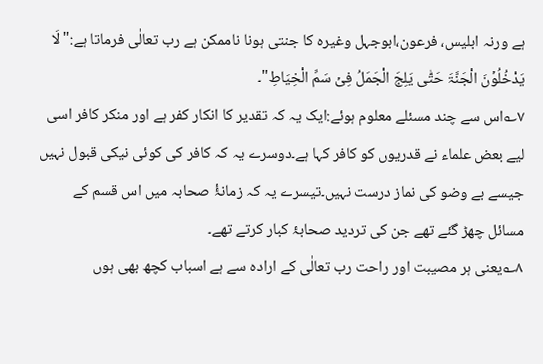ہے ورنہ ابلیس، فرعون،ابوجہل وغیرہ کا جنتی ہونا ناممکن ہے رب تعالٰی فرماتا ہے:"لَا یَدْخُلُوۡنَ الْجَنَّۃَ حَتّٰی یَلِجَ الْجَمَلُ فِیۡ سَمِّ الْخِیَاطِ"۔
۷؎اس سے چند مسئلے معلوم ہوئے:ایک یہ کہ تقدیر کا انکار کفر ہے اور منکر کافر اسی لیے بعض علماء نے قدریوں کو کافر کہا ہے۔دوسرے یہ کہ کافر کی کوئی نیکی قبول نہیں جیسے بے وضو کی نماز درست نہیں۔تیسرے یہ کہ زمانۂٔ صحابہ میں اس قسم کے مسائل چھڑ گئے تھے جن کی تردید صحابۂ کبار کرتے تھے۔
۸؎یعنی ہر مصیبت اور راحت رب تعالٰی کے ارادہ سے ہے اسباب کچھ بھی ہوں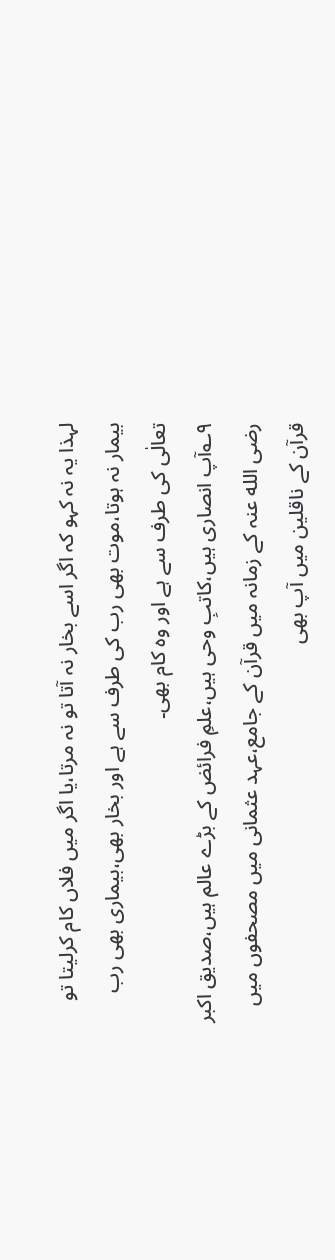لہذا یہ نہ کہو کہ اگر اسے بخار نہ آتا تو نہ مرتا،یا اگر میں فلاں کام کرلیتا تو بیمار نہ ہوتا،موت بھی رب کی طرف سے ہے اور بخار بھی،بیماری بھی رب تعالٰی کی طرف سے ہے اور وہ کام بھی۔
۹؎آپ انصاری ہیں،کاتبِ وحی ہیں،علمِ فرائض کے بڑے عالم ہیں،صدیق اکبر رضی الله عنہ کے زمانہ میں قرآن کے جامع،عہد عثمانی میں مصحفوں میں قرآن کے ناقلین میں آپ بھی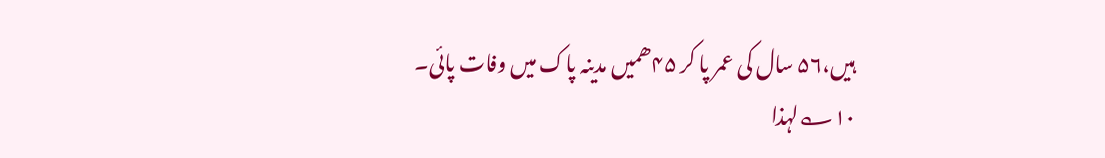ہیں،۵۶ سال کی عمر پا کر ۴۵ھمیں مدینہ پاک میں وفات پائی۔
۱۰؎لہذا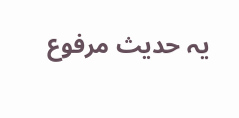یہ حدیث مرفوع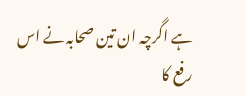ہے اگرچہ ان تین صحابہ نے اس رفع کا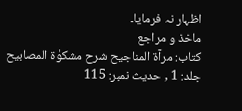اظہار نہ فرمایا۔
ماخذ و مراجع
کتاب: مرآۃ المناجیح شرح مشکوٰۃ المصابیح جلد: 1 , حدیث نمبر: 115